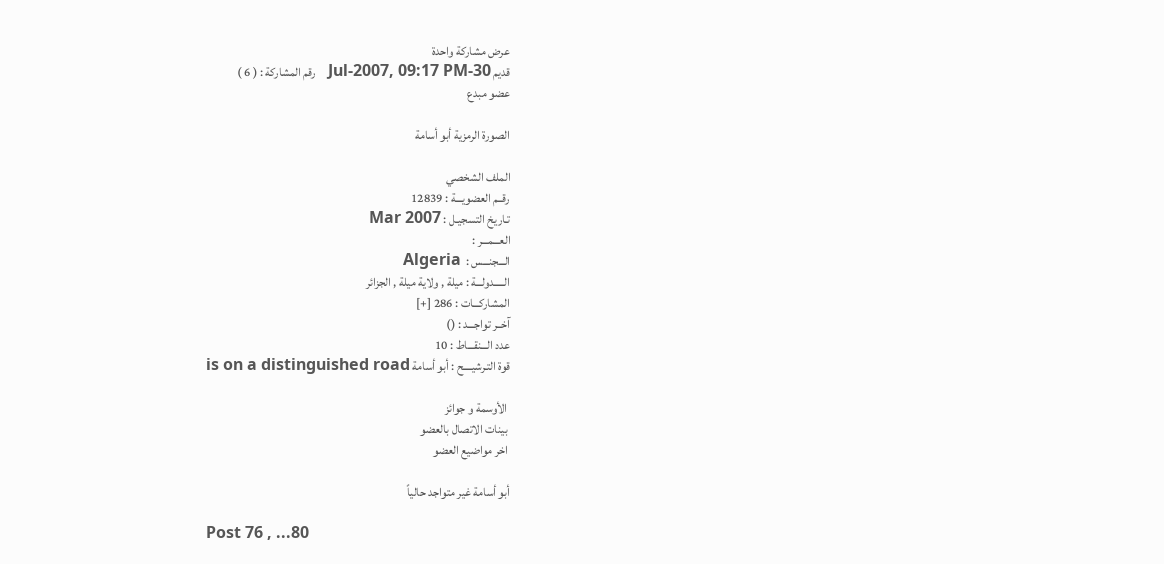عرض مشاركة واحدة
قديم 30-Jul-2007, 09:17 PM   رقم المشاركة : ( 6 )
عضو مبدع

الصورة الرمزية أبو أسامة

الملف الشخصي
رقــم العضويـــة : 12839
تـاريخ التسجيـل : Mar 2007
العـــمـــر :
الـــجنـــس :  Algeria
الـــــدولـــة : ميلة , ولاية ميلة , الجزائر
المشاركـــات : 286 [+]
آخــر تواجـــد : ()
عدد الـــنقـــاط : 10
قوة التـرشيــــح : أبو أسامة is on a distinguished road

 الأوسمة و جوائز
 بينات الاتصال بالعضو
 اخر مواضيع العضو

أبو أسامة غير متواجد حالياً

Post 76 , ...80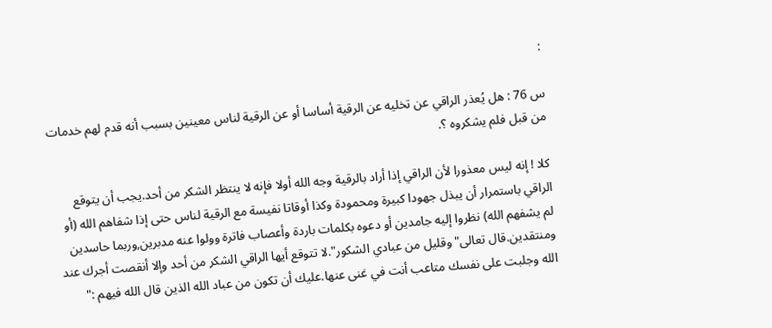:

س 76 : هل يُعذر الراقي عن تخليه عن الرقية أساسا أو عن الرقية لناس معينين بسبب أنه قدم لهم خدمات من قبل فلم يشكروه ؟.

كلا ! إنه ليس معذورا لأن الراقي إذا أراد بالرقية وجه الله أولا فإنه لا ينتظر الشكر من أحد.يجب أن يتوقع الراقي باستمرار أن يبذل جهودا كبيرة ومحمودة وكذا أوقاتا نفيسة مع الرقية لناس حتى إذا شفاهم الله (أو لم يشفهم الله) نظروا إليه جامدين أو دعوه بكلمات باردة وأعصاب فاترة وولوا عنه مدبرين,وربما حاسدين ومنتقدين.قال تعالى"وقليل من عبادي الشكور".لا تتوقع أيها الراقي الشكر من أحد وإلا أنقصت أجرك عند الله وجلبت على نفسك متاعب أنت في غنى عنها.عليك أن تكون من عباد الله الذين قال الله فيهم :"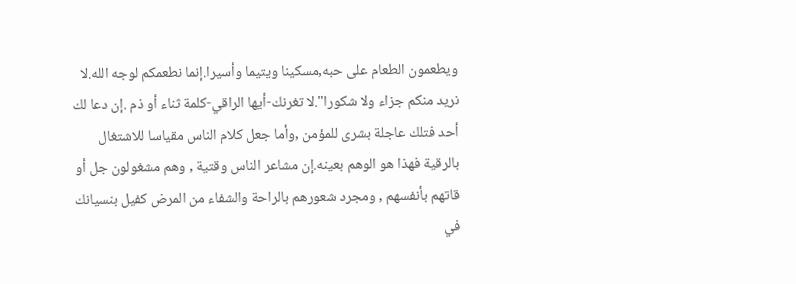ويطعمون الطعام على حبه,مسكينا ويتيما وأسيرا.إنما نطعمكم لوجه الله.لا نريد منكم جزاء ولا شكورا".لا تغرنك-أيها الراقي-كلمة ثناء أو ذم .إن دعا لك أحد فتلك عاجلة بشرى للمؤمن ,وأما جعل كلام الناس مقياسا للاشتغال بالرقية فهذا هو الوهم بعينه.إن مشاعر الناس وقتية , وهم مشغولون جل أو قاتهم بأنفسهم , ومجرد شعورهم بالراحة والشفاء من المرض كفيل بنسيانك في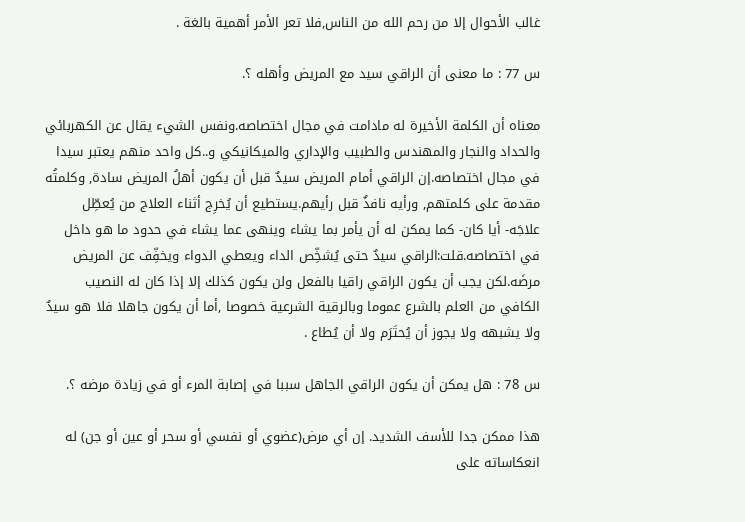غالب الأحوال إلا من رحم الله من الناس,فلا تعر الأمر أهمية بالغة .

س 77 : ما معنى أن الراقي سيد مع المريض وأهله ؟.

معناه أن الكلمة الأخيرة له مادامت في مجال اختصاصه.ونفس الشيء يقال عن الكهربائي والحداد والنجار والمهندس والطبيب والإداري والميكانيكي و..كل واحد منهم يعتبر سيدا في مجال اختصاصه.إن الراقي أمام المريض سيدٌ قبل أن يكون أهلُ المريض سادة, وكلمتُه مقدمة على كلمتهم, ورأيه نافذٌ قبل رأيهم.يستطيع أن يُخرِج أثناء العلاج من يُعطِّل علاجَه- أيا كان- كما يمكن له أن يأمر بما يشاء وينهى عما يشاء في حدود ما هو داخل في اختصاصه.قلت:الراقي سيدٌ حتى يُشخِّص الداء ويعطي الدواء ويخفِّف عن المريض مرضَه.لكن يجب أن يكون الراقي راقيا بالفعل ولن يكون كذلك إلا إذا كان له النصيب الكافي من العلم بالشرع عموما وبالرقية الشرعية خصوصا ,أما أن يكون جاهلا فلا هو سيدٌ ولا يشبهه ولا يجوز أن يُحتَرَم ولا أن يُطاع .

س 78 : هل يمكن أن يكون الراقي الجاهل سببا في إصابة المرء أو في زيادة مرضه ؟.

هذا ممكن جدا للأسف الشديد. إن أي مرض(عضوي أو نفسي أو سحر أو عين أو جن) له انعكاساته على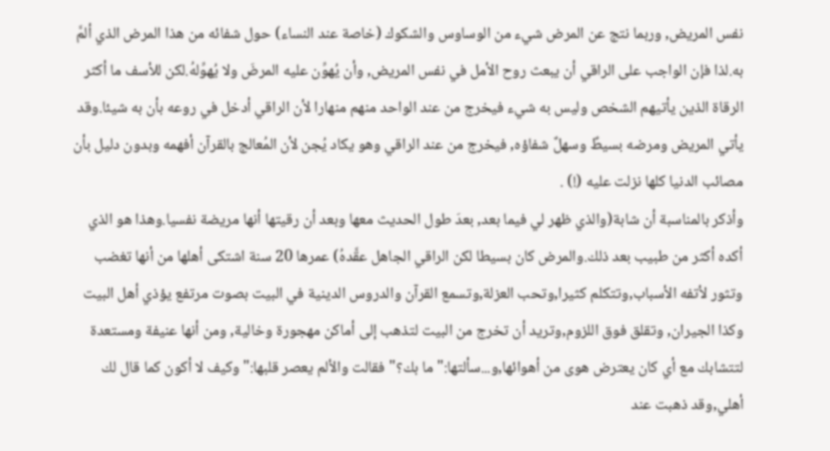نفس المريض, وربما نتج عن المرض شيء من الوساوس والشكوك (خاصة عند النساء) حول شفائه من هذا المرض الذي ألمَّ به.لذا فإن الواجب على الراقي أن يبعث روح الأمل في نفس المريض, وأن يُهوِّن عليه المرضَ ولا يُهوِّلهُ.لكن للأسف ما أكثر الرقاة الذين يأتيهم الشخص وليس به شيء فيخرج من عند الواحد منهم منهارا لأن الراقي أدخل في روعه بأن به شيئا.وقد يأتي المريض ومرضه بسيطٌ وسهلٌ شفاؤه, فيخرج من عند الراقي وهو يكاد يُجن لأن المُعالج بالقرآن أفهمه وبدون دليل بأن مصائب الدنيا كلها نزلت عليه (!) .
وأذكر بالمناسبة أن شابة(والذي ظهر لي فيما بعد, بعدَ طول الحديث معها وبعد أن رقيتها أنها مريضة نفسيا.وهذا هو الذي أكده أكثر من طبيب بعد ذلك.والمرض كان بسيطا لكن الراقي الجاهل عقَّدهُ) عمرها 20 سنة اشتكى أهلها من أنها تغضب وتثور لأتفه الأسباب,وتتكلم كثيرا,وتحب العزلة,وتسمع القرآن والدروس الدينية في البيت بصوت مرتفع يؤذي أهل البيت وكذا الجيران, وتقلق فوق اللزوم,وتريد أن تخرج من البيت لتذهب إلى أماكن مهجورة وخالية, ومن أنها عنيفة ومستعدة لتتشابك مع أي كان يعترض هوى من أهوائها,و...سألتها:"ما بك؟" فقالت والألم يعصر قلبها:"وكيف لا أكون كما قال لك أهلي,وقد ذهبت عند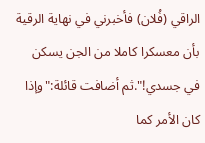الراقي (فُلان) فأخبرني في نهاية الرقية بأن معسكرا كاملا من الجن يسكن في جسدي!".ثم أضافت قائلة:"وإذا كان الأمر كما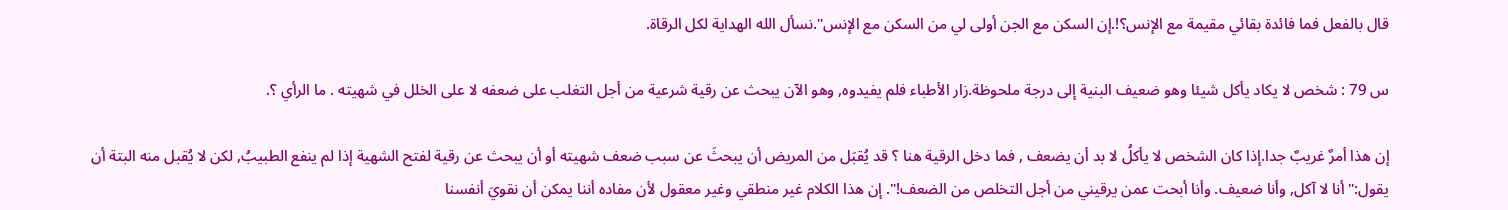قال بالفعل فما فائدة بقائي مقيمة مع الإنس؟!.إن السكن مع الجن أولى لي من السكن مع الإنس".نسأل الله الهداية لكل الرقاة.

س 79 : شخص لا يكاد يأكل شيئا وهو ضعيف البنية إلى درجة ملحوظة.زار الأطباء فلم يفيدوه, وهو الآن يبحث عن رقية شرعية من أجل التغلب على ضعفه لا على الخلل في شهيته . ما الرأي ؟.

إن هذا أمرٌ غريبٌ جدا.إذا كان الشخص لا يأكلُ لا بد أن يضعف , فما دخل الرقية هنا ؟ قد يُقبَل من المريض أن يبحثَ عن سبب ضعف شهيته أو أن يبحث عن رقية لفتح الشهية إذا لم ينفع الطبيبُ, لكن لا يُقبل منه البتة أن يقول:" أنا لا آكل, وأنا ضعيف. وأنا أبحت عمن يرقيني من أجل التخلص من الضعف!". إن هذا الكلام غير منطقي وغير معقول لأن مفاده أننا يمكن أن نقويَ أنفسنا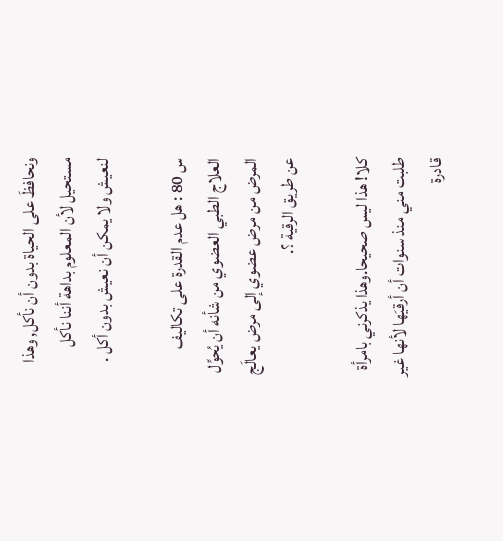ونحافظَ على الحياة بدون أن نأكل, وهذا مستحيل لأن المعلوم بداهة أننا نأكل لنعيش ولا يمكن أن نعيش بدون أكل .

س 80 : هل عدم القدرة على تكاليف العلاج الطبي العضوي من شأنه أن يُحوِّل المرض من مرض عضوي إلى مرض يعالَج عن طريق الرقية ؟.

كلا! هذا ليس صحيحا.وهذا يذكرني بامرأة طلبت مني منذ سنوات أن أرقيَها لأنها غير قادرة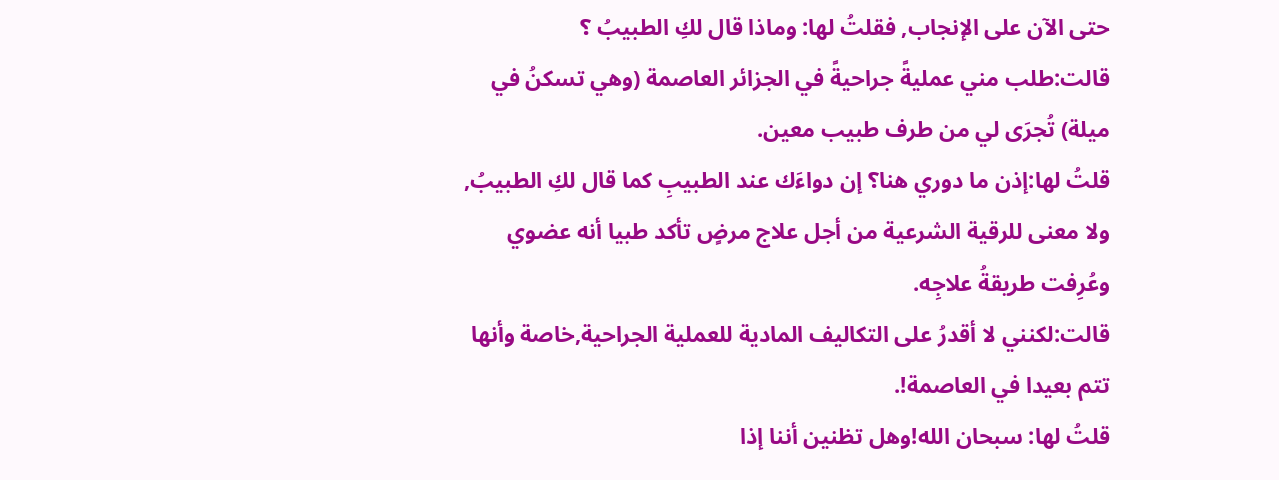حتى الآن على الإنجاب, فقلتُ لها: وماذا قال لكِ الطبيبُ ؟
قالت:طلب مني عمليةً جراحيةً في الجزائر العاصمة (وهي تسكنُ في ميلة) تُجرَى لي من طرف طبيب معين.
قلتُ لها:إذن ما دوري هنا؟ إن دواءَك عند الطبيبِ كما قال لكِ الطبيبُ, ولا معنى للرقية الشرعية من أجل علاج مرضٍ تأكد طبيا أنه عضوي وعُرِفت طريقةُ علاجِه.
قالت:لكنني لا أقدرُ على التكاليف المادية للعملية الجراحية,خاصة وأنها تتم بعيدا في العاصمة!.
قلتُ لها: سبحان الله!وهل تظنين أننا إذا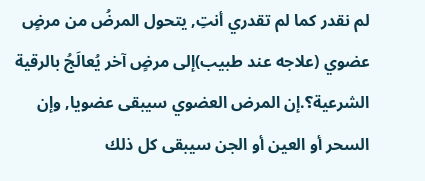لم نقدر كما لم تقدري أنتِ, يتحول المرضُ من مرضٍ عضوي (علاجه عند طبيب)إلى مرضٍ آخر يُعالَجُ بالرقية الشرعية؟.إن المرض العضوي سيبقى عضويا, وإن السحر أو العين أو الجن سيبقى كل ذلك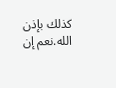كذلك بإذن الله.نعم إن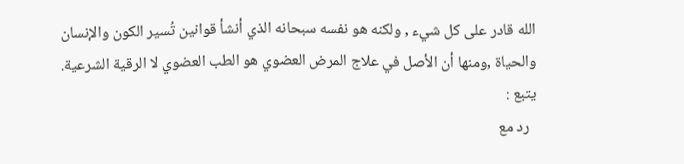الله قادر على كل شيء , ولكنه هو نفسه سبحانه الذي أنشأ قوانين تُسير الكون والإنسان والحياة ,ومنها أن الأصل في علاج المرض العضوي هو الطب العضوي لا الرقية الشرعية.
يتبع :
  رد مع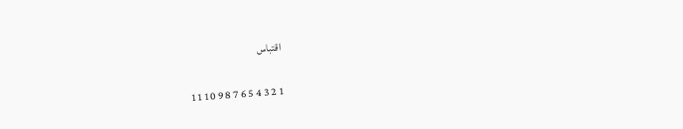اقتباس

1 2 3 4 5 6 7 8 9 10 11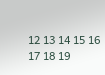12 13 14 15 16 17 18 19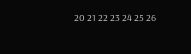20 21 22 23 24 25 26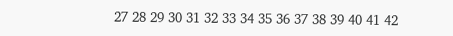27 28 29 30 31 32 33 34 35 36 37 38 39 40 41 42